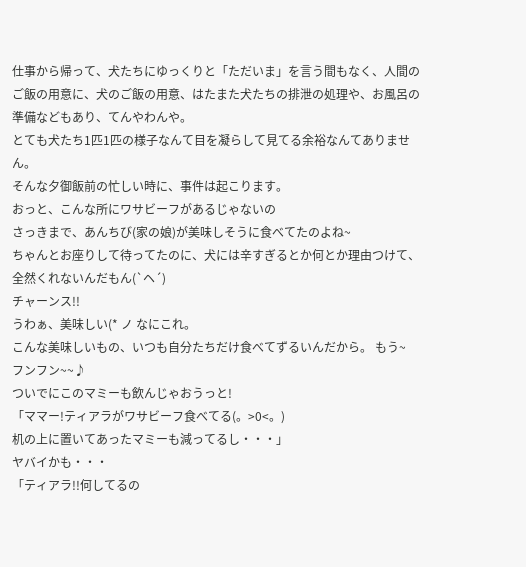仕事から帰って、犬たちにゆっくりと「ただいま」を言う間もなく、人間のご飯の用意に、犬のご飯の用意、はたまた犬たちの排泄の処理や、お風呂の準備などもあり、てんやわんや。
とても犬たち1匹1匹の様子なんて目を凝らして見てる余裕なんてありません。
そんな夕御飯前の忙しい時に、事件は起こります。
おっと、こんな所にワサビーフがあるじゃないの
さっきまで、あんちび(家の娘)が美味しそうに食べてたのよね~
ちゃんとお座りして待ってたのに、犬には辛すぎるとか何とか理由つけて、全然くれないんだもん(`ヘ´)
チャーンス!!
うわぁ、美味しい(* ノ なにこれ。
こんな美味しいもの、いつも自分たちだけ食べてずるいんだから。 もう~
フンフン~~♪
ついでにこのマミーも飲んじゃおうっと!
「ママー!ティアラがワサビーフ食べてる(。>0<。)
机の上に置いてあったマミーも減ってるし・・・」
ヤバイかも・・・
「ティアラ!!何してるの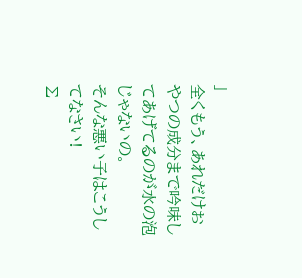」
全くもう、あれだけおやつの成分まで吟味してあげてるのが水の泡じゃないの。
そんな悪い子はこうしてなさい!
∑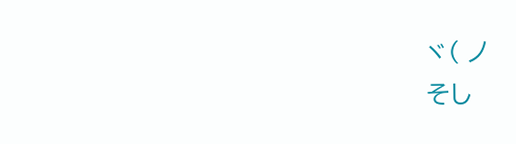ヾ( ノ
そし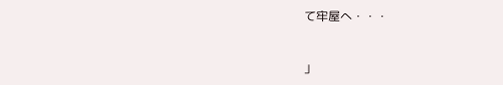て牢屋へ・・・


」